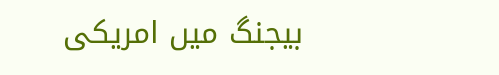بیجنگ میں امریکی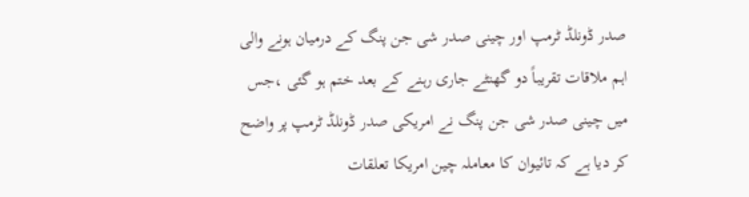صدر ڈونلڈ ٹرمپ اور چینی صدر شی جن پنگ کے درمیان ہونے والی اہم ملاقات تقریباً دو گھنٹے جاری رہنے کے بعد ختم ہو گئی ،جس میں چینی صدر شی جن پنگ نے امریکی صدر ڈونلڈ ٹرمپ پر واضح کر دیا ہے کہ تائیوان کا معاملہ چین امریکا تعلقات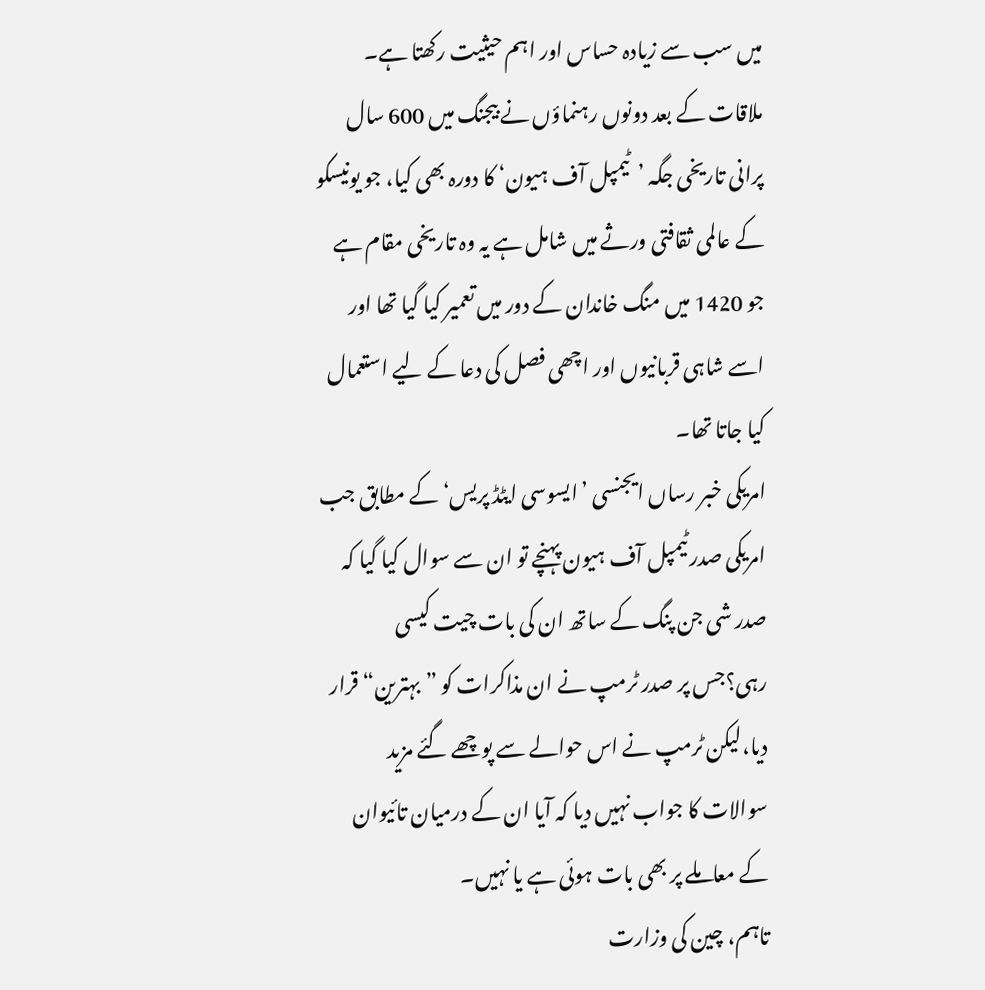میں سب سے زیادہ حساس اور اہم حیثیت رکھتا ہے۔
ملاقات کے بعد دونوں رہنماؤں نے بیجنگ میں 600 سال پرانی تاریخی جگہ ’ٹیمپل آف ہیون‘ کا دورہ بھی کیا، جو یونیسکو کے عالمی ثقافتی ورثے میں شامل ہے یہ وہ تاریخی مقام ہے جو 1420 میں منگ خاندان کے دور میں تعمیر کیا گیا تھا اور اسے شاہی قربانیوں اور اچھی فصل کی دعا کے لیے استعمال کیا جاتا تھا۔
امریکی خبر رساں ایجنسی ’ایسوسی ایٹڈ پریس‘ کے مطابق جب امریکی صدر ٹیمپل آف ہیون پہنچے تو ان سے سوال کیا گیا کہ صدر شی جن پنگ کے ساتھ ان کی بات چیت کیسی رہی؟جس پر صدر ٹرمپ نے ان مذاکرات کو ”بہترین“ قرار دیا،لیکن ٹرمپ نے اس حوالے سے پوچھے گئے مزید سوالات کا جواب نہیں دیا کہ آیا ان کے درمیان تائیوان کے معاملے پر بھی بات ہوئی ہے یا نہیں۔
تاہم، چین کی وزارت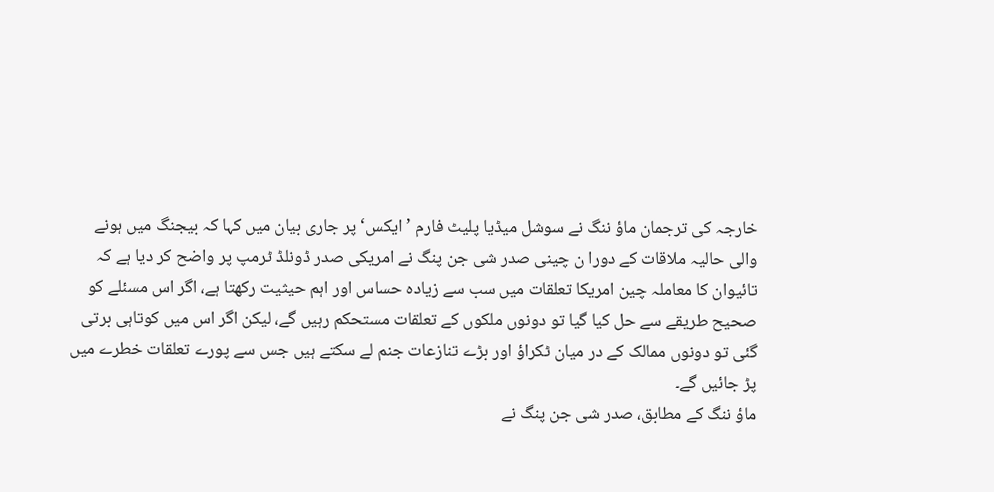خارجہ کی ترجمان ماؤ ننگ نے سوشل میڈیا پلیٹ فارم ’ایکس‘ پر جاری بیان میں کہا کہ بیجنگ میں ہونے والی حالیہ ملاقات کے دورا ن چینی صدر شی جن پنگ نے امریکی صدر ڈونلڈ ٹرمپ پر واضح کر دیا ہے کہ تائیوان کا معاملہ چین امریکا تعلقات میں سب سے زیادہ حساس اور اہم حیثیت رکھتا ہے، اگر اس مسئلے کو صحیح طریقے سے حل کیا گیا تو دونوں ملکوں کے تعلقات مستحکم رہیں گے، لیکن اگر اس میں کوتاہی برتی گئی تو دونوں ممالک کے در میان ٹکراؤ اور بڑے تنازعات جنم لے سکتے ہیں جس سے پورے تعلقات خطرے میں پڑ جائیں گے۔
ماؤ ننگ کے مطابق، صدر شی جن پنگ نے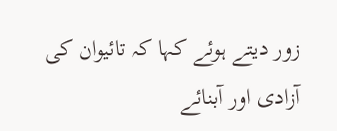زور دیتے ہوئے کہا کہ تائیوان کی آزادی اور آبنائے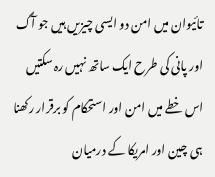تائیوان میں امن دو ایسی چیزیں ہیں جو آگ اور پانی کی طرح ایک ساتھ نہیں رہ سکتیں اس خطے میں امن اور استحکام کو برقرار رکھنا ہی چین اور امریکا کے درمیان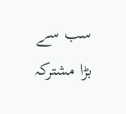سب سے بڑا مشترکہ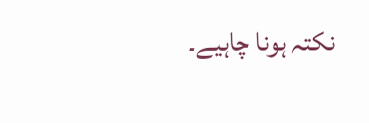نکتہ ہونا چاہیے۔